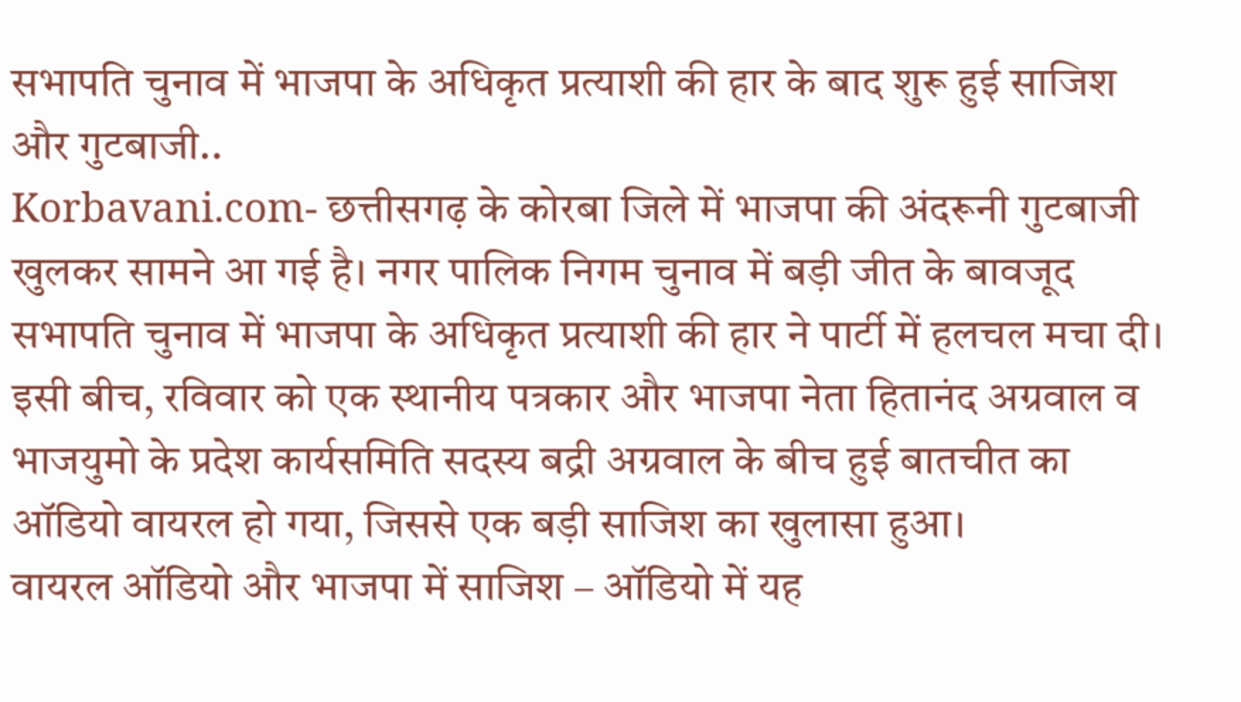सभापति चुनाव में भाजपा के अधिकृत प्रत्याशी की हार के बाद शुरू हुई साजिश और गुटबाजी..
Korbavani.com- छत्तीसगढ़ के कोरबा जिले में भाजपा की अंदरूनी गुटबाजी खुलकर सामने आ गई है। नगर पालिक निगम चुनाव में बड़ी जीत के बावजूद सभापति चुनाव में भाजपा के अधिकृत प्रत्याशी की हार ने पार्टी में हलचल मचा दी। इसी बीच, रविवार को एक स्थानीय पत्रकार और भाजपा नेता हितानंद अग्रवाल व भाजयुमो के प्रदेश कार्यसमिति सदस्य बद्री अग्रवाल के बीच हुई बातचीत का ऑडियो वायरल हो गया, जिससे एक बड़ी साजिश का खुलासा हुआ।
वायरल ऑडियो और भाजपा में साजिश – ऑडियो में यह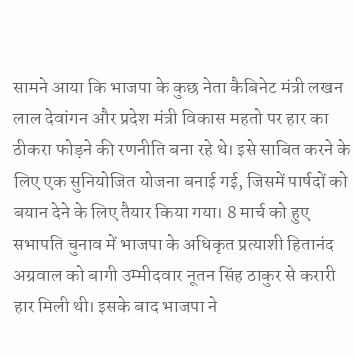सामने आया कि भाजपा के कुछ नेता कैबिनेट मंत्री लखन लाल देवांगन और प्रदेश मंत्री विकास महतो पर हार का ठीकरा फोड़ने की रणनीति बना रहे थे। इसे साबित करने के लिए एक सुनियोजित योजना बनाई गई, जिसमें पार्षदों को बयान देने के लिए तैयार किया गया। 8 मार्च को हुए सभापति चुनाव में भाजपा के अधिकृत प्रत्याशी हितानंद अग्रवाल को बागी उम्मीदवार नूतन सिंह ठाकुर से करारी हार मिली थी। इसके बाद भाजपा ने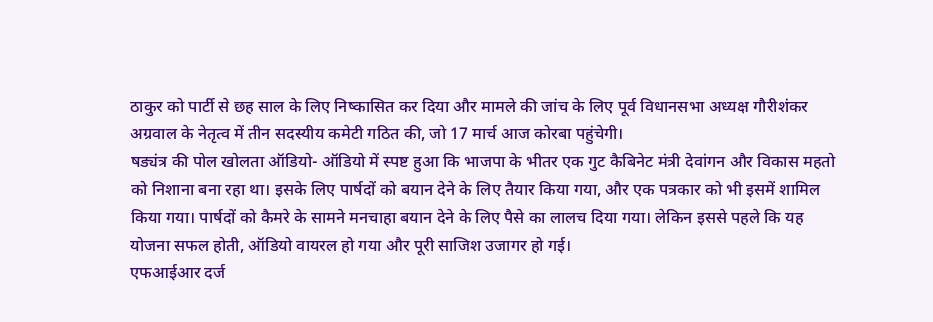ठाकुर को पार्टी से छह साल के लिए निष्कासित कर दिया और मामले की जांच के लिए पूर्व विधानसभा अध्यक्ष गौरीशंकर अग्रवाल के नेतृत्व में तीन सदस्यीय कमेटी गठित की, जो 17 मार्च आज कोरबा पहुंचेगी।
षड्यंत्र की पोल खोलता ऑडियो- ऑडियो में स्पष्ट हुआ कि भाजपा के भीतर एक गुट कैबिनेट मंत्री देवांगन और विकास महतो को निशाना बना रहा था। इसके लिए पार्षदों को बयान देने के लिए तैयार किया गया, और एक पत्रकार को भी इसमें शामिल किया गया। पार्षदों को कैमरे के सामने मनचाहा बयान देने के लिए पैसे का लालच दिया गया। लेकिन इससे पहले कि यह योजना सफल होती, ऑडियो वायरल हो गया और पूरी साजिश उजागर हो गई।
एफआईआर दर्ज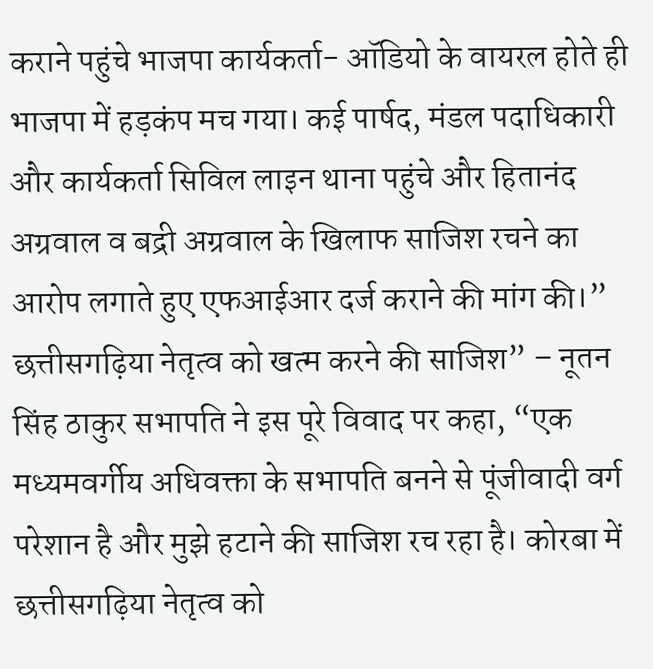कराने पहुंचे भाजपा कार्यकर्ता- ऑडियो के वायरल होते ही भाजपा में हड़कंप मच गया। कई पार्षद, मंडल पदाधिकारी और कार्यकर्ता सिविल लाइन थाना पहुंचे और हितानंद अग्रवाल व बद्री अग्रवाल के खिलाफ साजिश रचने का आरोप लगाते हुए एफआईआर दर्ज कराने की मांग की।”
छत्तीसगढ़िया नेतृत्व को खत्म करने की साजिश” – नूतन सिंह ठाकुर सभापति ने इस पूरे विवाद पर कहा, “एक मध्यमवर्गीय अधिवक्ता के सभापति बनने से पूंजीवादी वर्ग परेशान है और मुझे हटाने की साजिश रच रहा है। कोरबा में छत्तीसगढ़िया नेतृत्व को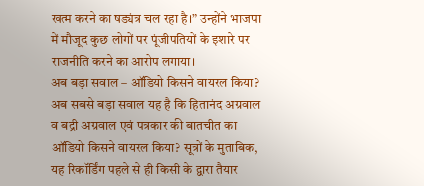खत्म करने का षड्यंत्र चल रहा है।” उन्होंने भाजपा में मौजूद कुछ लोगों पर पूंजीपतियों के इशारे पर राजनीति करने का आरोप लगाया।
अब बड़ा सवाल – ऑडियो किसने वायरल किया? अब सबसे बड़ा सवाल यह है कि हितानंद अग्रवाल व बद्री अग्रवाल एवं पत्रकार की बातचीत का ऑडियो किसने वायरल किया? सूत्रों के मुताबिक, यह रिकॉर्डिंग पहले से ही किसी के द्वारा तैयार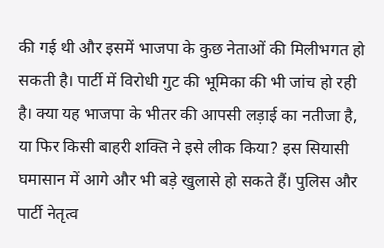की गई थी और इसमें भाजपा के कुछ नेताओं की मिलीभगत हो सकती है। पार्टी में विरोधी गुट की भूमिका की भी जांच हो रही है। क्या यह भाजपा के भीतर की आपसी लड़ाई का नतीजा है, या फिर किसी बाहरी शक्ति ने इसे लीक किया? इस सियासी घमासान में आगे और भी बड़े खुलासे हो सकते हैं। पुलिस और पार्टी नेतृत्व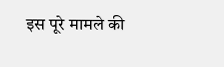इस पूरे मामले की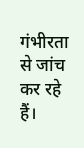गंभीरता से जांच कर रहे हैं।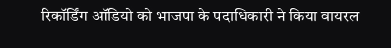रिकॉर्डिंग ऑडियो को भाजपा के पदाधिकारी ने किया वायरल